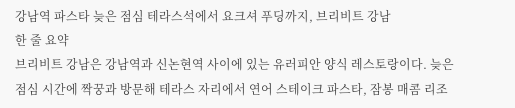강남역 파스타 늦은 점심 테라스석에서 요크셔 푸딩까지, 브리비트 강남
한 줄 요약
브리비트 강남은 강남역과 신논현역 사이에 있는 유러피안 양식 레스토랑이다. 늦은 점심 시간에 짝꿍과 방문해 테라스 자리에서 연어 스테이크 파스타, 잠봉 매콤 리조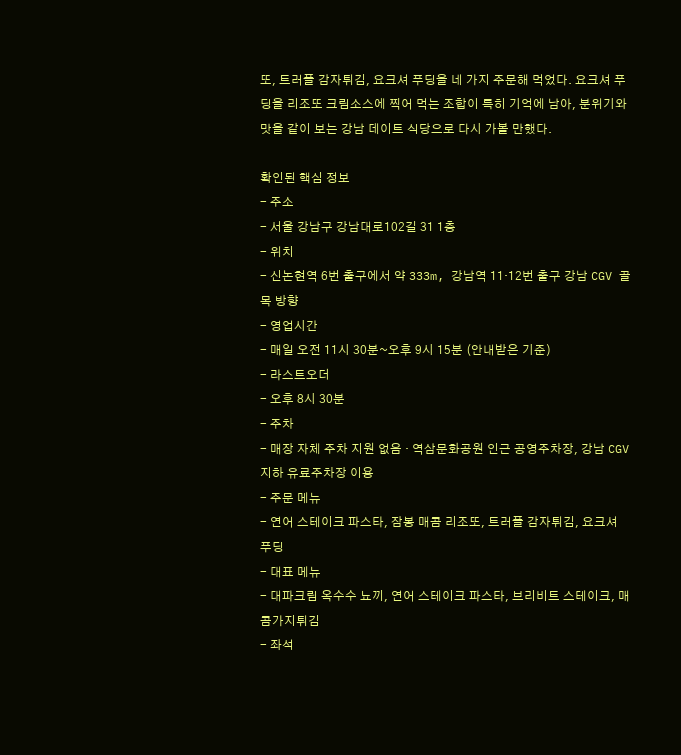또, 트러플 감자튀김, 요크셔 푸딩을 네 가지 주문해 먹었다. 요크셔 푸딩을 리조또 크림소스에 찍어 먹는 조합이 특히 기억에 남아, 분위기와 맛을 같이 보는 강남 데이트 식당으로 다시 가볼 만했다.

확인된 핵심 정보
- 주소
- 서울 강남구 강남대로102길 31 1층
- 위치
- 신논현역 6번 출구에서 약 333m, 강남역 11·12번 출구 강남 CGV 골목 방향
- 영업시간
- 매일 오전 11시 30분~오후 9시 15분 (안내받은 기준)
- 라스트오더
- 오후 8시 30분
- 주차
- 매장 자체 주차 지원 없음 · 역삼문화공원 인근 공영주차장, 강남 CGV 지하 유료주차장 이용
- 주문 메뉴
- 연어 스테이크 파스타, 잠봉 매콤 리조또, 트러플 감자튀김, 요크셔 푸딩
- 대표 메뉴
- 대파크림 옥수수 뇨끼, 연어 스테이크 파스타, 브리비트 스테이크, 매콤가지튀김
- 좌석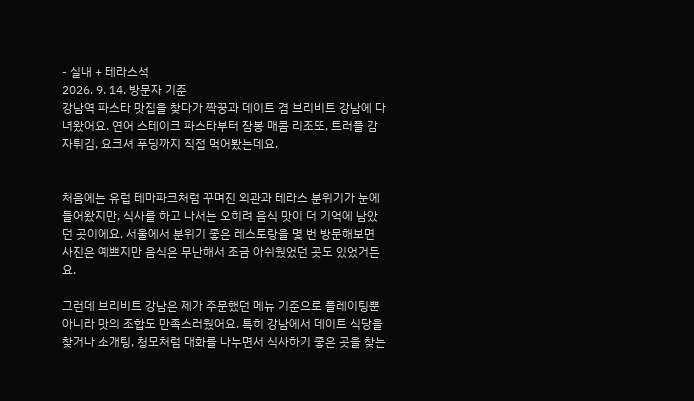- 실내 + 테라스석
2026. 9. 14. 방문자 기준
강남역 파스타 맛집을 찾다가 짝꿍과 데이트 겸 브리비트 강남에 다녀왔어요. 연어 스테이크 파스타부터 잠봉 매콤 리조또, 트러플 감자튀김, 요크셔 푸딩까지 직접 먹어봤는데요.


처음에는 유럽 테마파크처럼 꾸며진 외관과 테라스 분위기가 눈에 들어왔지만, 식사를 하고 나서는 오히려 음식 맛이 더 기억에 남았던 곳이에요. 서울에서 분위기 좋은 레스토랑을 몇 번 방문해보면 사진은 예쁘지만 음식은 무난해서 조금 아쉬웠었던 곳도 있었거든요.

그런데 브리비트 강남은 제가 주문했던 메뉴 기준으로 플레이팅뿐 아니라 맛의 조합도 만족스러웠어요. 특히 강남에서 데이트 식당을 찾거나 소개팅, 청모처럼 대화를 나누면서 식사하기 좋은 곳을 찾는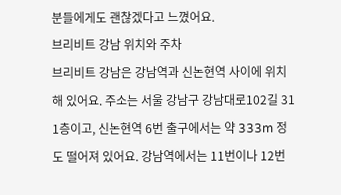분들에게도 괜찮겠다고 느꼈어요.
브리비트 강남 위치와 주차
브리비트 강남은 강남역과 신논현역 사이에 위치해 있어요. 주소는 서울 강남구 강남대로102길 31 1층이고, 신논현역 6번 출구에서는 약 333m 정도 떨어져 있어요. 강남역에서는 11번이나 12번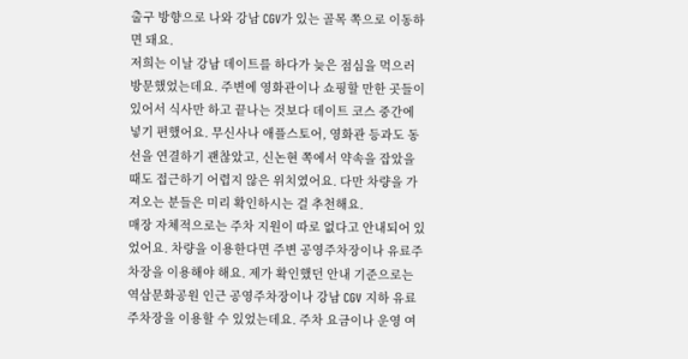출구 방향으로 나와 강남 CGV가 있는 골목 쪽으로 이동하면 돼요.
저희는 이날 강남 데이트를 하다가 늦은 점심을 먹으러 방문했었는데요. 주변에 영화관이나 쇼핑할 만한 곳들이 있어서 식사만 하고 끝나는 것보다 데이트 코스 중간에 넣기 편했어요. 무신사나 애플스토어, 영화관 등과도 동선을 연결하기 괜찮았고, 신논현 쪽에서 약속을 잡았을 때도 접근하기 어렵지 않은 위치였어요. 다만 차량을 가져오는 분들은 미리 확인하시는 걸 추천해요.
매장 자체적으로는 주차 지원이 따로 없다고 안내되어 있었어요. 차량을 이용한다면 주변 공영주차장이나 유료주차장을 이용해야 해요. 제가 확인했던 안내 기준으로는 역삼문화공원 인근 공영주차장이나 강남 CGV 지하 유료주차장을 이용할 수 있었는데요. 주차 요금이나 운영 여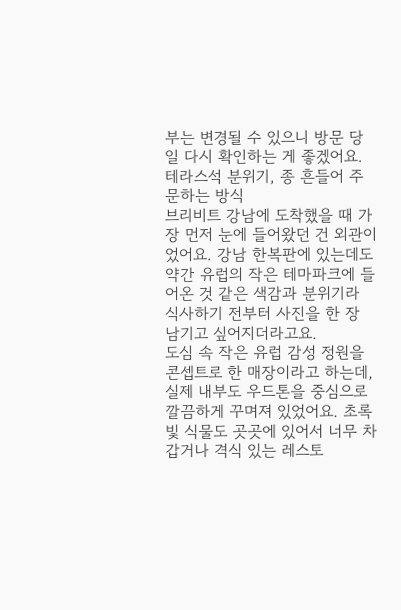부는 변경될 수 있으니 방문 당일 다시 확인하는 게 좋겠어요.
테라스석 분위기, 종 흔들어 주문하는 방식
브리비트 강남에 도착했을 때 가장 먼저 눈에 들어왔던 건 외관이었어요. 강남 한복판에 있는데도 약간 유럽의 작은 테마파크에 들어온 것 같은 색감과 분위기라 식사하기 전부터 사진을 한 장 남기고 싶어지더라고요.
도심 속 작은 유럽 감성 정원을 콘셉트로 한 매장이라고 하는데, 실제 내부도 우드톤을 중심으로 깔끔하게 꾸며져 있었어요. 초록빛 식물도 곳곳에 있어서 너무 차갑거나 격식 있는 레스토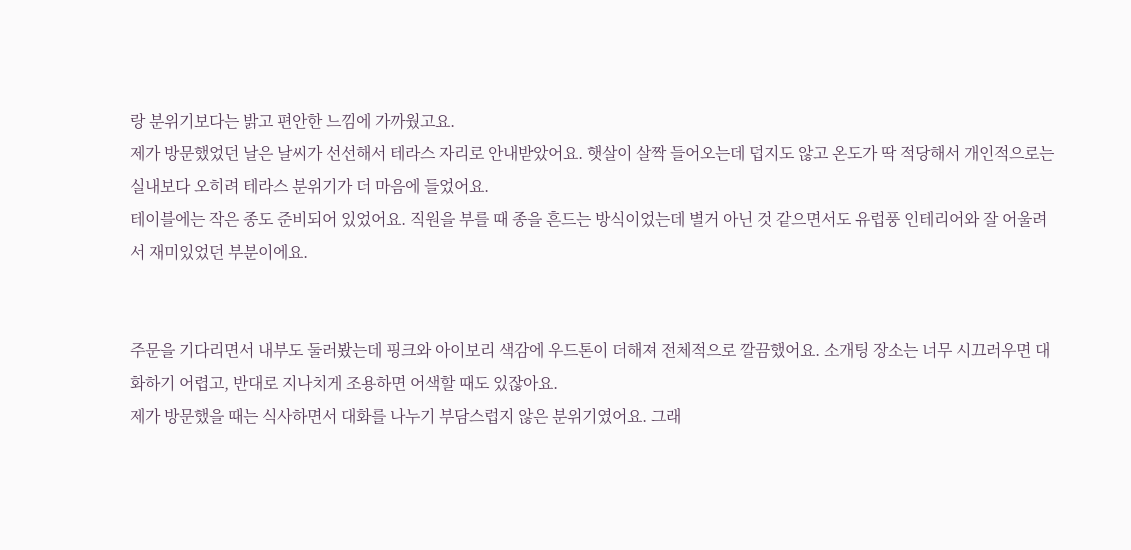랑 분위기보다는 밝고 편안한 느낌에 가까웠고요.
제가 방문했었던 날은 날씨가 선선해서 테라스 자리로 안내받았어요. 햇살이 살짝 들어오는데 덥지도 않고 온도가 딱 적당해서 개인적으로는 실내보다 오히려 테라스 분위기가 더 마음에 들었어요.
테이블에는 작은 종도 준비되어 있었어요. 직원을 부를 때 종을 흔드는 방식이었는데 별거 아닌 것 같으면서도 유럽풍 인테리어와 잘 어울려서 재미있었던 부분이에요.


주문을 기다리면서 내부도 둘러봤는데 핑크와 아이보리 색감에 우드톤이 더해져 전체적으로 깔끔했어요. 소개팅 장소는 너무 시끄러우면 대화하기 어렵고, 반대로 지나치게 조용하면 어색할 때도 있잖아요.
제가 방문했을 때는 식사하면서 대화를 나누기 부담스럽지 않은 분위기였어요. 그래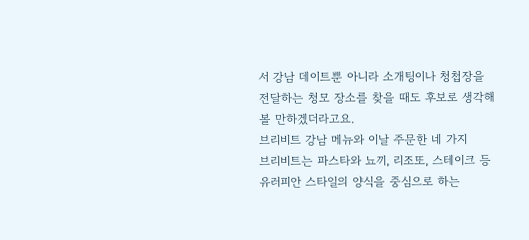서 강남 데이트뿐 아니라 소개팅이나 청첩장을 전달하는 청모 장소를 찾을 때도 후보로 생각해볼 만하겠더라고요.
브리비트 강남 메뉴와 이날 주문한 네 가지
브리비트는 파스타와 뇨끼, 리조또, 스테이크 등 유러피안 스타일의 양식을 중심으로 하는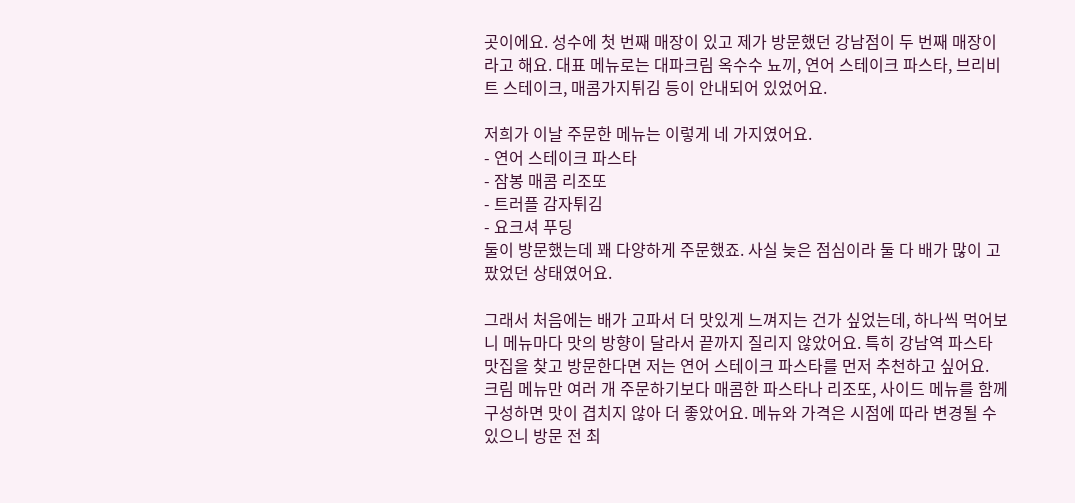곳이에요. 성수에 첫 번째 매장이 있고 제가 방문했던 강남점이 두 번째 매장이라고 해요. 대표 메뉴로는 대파크림 옥수수 뇨끼, 연어 스테이크 파스타, 브리비트 스테이크, 매콤가지튀김 등이 안내되어 있었어요.

저희가 이날 주문한 메뉴는 이렇게 네 가지였어요.
- 연어 스테이크 파스타
- 잠봉 매콤 리조또
- 트러플 감자튀김
- 요크셔 푸딩
둘이 방문했는데 꽤 다양하게 주문했죠. 사실 늦은 점심이라 둘 다 배가 많이 고팠었던 상태였어요.

그래서 처음에는 배가 고파서 더 맛있게 느껴지는 건가 싶었는데, 하나씩 먹어보니 메뉴마다 맛의 방향이 달라서 끝까지 질리지 않았어요. 특히 강남역 파스타 맛집을 찾고 방문한다면 저는 연어 스테이크 파스타를 먼저 추천하고 싶어요.
크림 메뉴만 여러 개 주문하기보다 매콤한 파스타나 리조또, 사이드 메뉴를 함께 구성하면 맛이 겹치지 않아 더 좋았어요. 메뉴와 가격은 시점에 따라 변경될 수 있으니 방문 전 최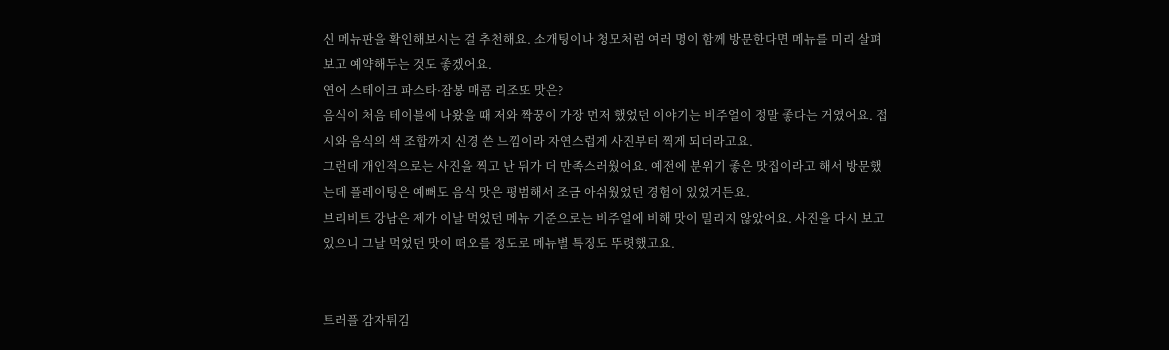신 메뉴판을 확인해보시는 걸 추천해요. 소개팅이나 청모처럼 여러 명이 함께 방문한다면 메뉴를 미리 살펴보고 예약해두는 것도 좋겠어요.
연어 스테이크 파스타·잠봉 매콤 리조또 맛은?
음식이 처음 테이블에 나왔을 때 저와 짝꿍이 가장 먼저 했었던 이야기는 비주얼이 정말 좋다는 거였어요. 접시와 음식의 색 조합까지 신경 쓴 느낌이라 자연스럽게 사진부터 찍게 되더라고요.
그런데 개인적으로는 사진을 찍고 난 뒤가 더 만족스러웠어요. 예전에 분위기 좋은 맛집이라고 해서 방문했는데 플레이팅은 예뻐도 음식 맛은 평범해서 조금 아쉬웠었던 경험이 있었거든요.
브리비트 강남은 제가 이날 먹었던 메뉴 기준으로는 비주얼에 비해 맛이 밀리지 않았어요. 사진을 다시 보고 있으니 그날 먹었던 맛이 떠오를 정도로 메뉴별 특징도 뚜렷했고요.


트러플 감자튀김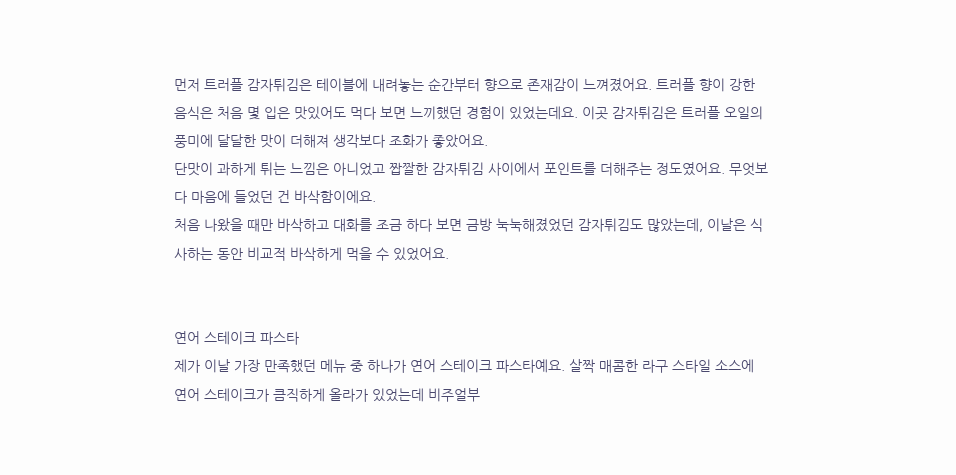먼저 트러플 감자튀김은 테이블에 내려놓는 순간부터 향으로 존재감이 느껴졌어요. 트러플 향이 강한 음식은 처음 몇 입은 맛있어도 먹다 보면 느끼했던 경험이 있었는데요. 이곳 감자튀김은 트러플 오일의 풍미에 달달한 맛이 더해져 생각보다 조화가 좋았어요.
단맛이 과하게 튀는 느낌은 아니었고 짭짤한 감자튀김 사이에서 포인트를 더해주는 정도였어요. 무엇보다 마음에 들었던 건 바삭함이에요.
처음 나왔을 때만 바삭하고 대화를 조금 하다 보면 금방 눅눅해졌었던 감자튀김도 많았는데, 이날은 식사하는 동안 비교적 바삭하게 먹을 수 있었어요.


연어 스테이크 파스타
제가 이날 가장 만족했던 메뉴 중 하나가 연어 스테이크 파스타예요. 살짝 매콤한 라구 스타일 소스에 연어 스테이크가 큼직하게 올라가 있었는데 비주얼부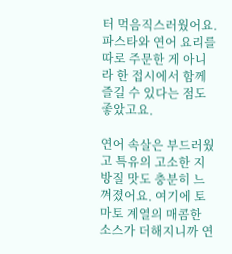터 먹음직스러웠어요. 파스타와 연어 요리를 따로 주문한 게 아니라 한 접시에서 함께 즐길 수 있다는 점도 좋았고요.

연어 속살은 부드러웠고 특유의 고소한 지방질 맛도 충분히 느껴졌어요. 여기에 토마토 계열의 매콤한 소스가 더해지니까 연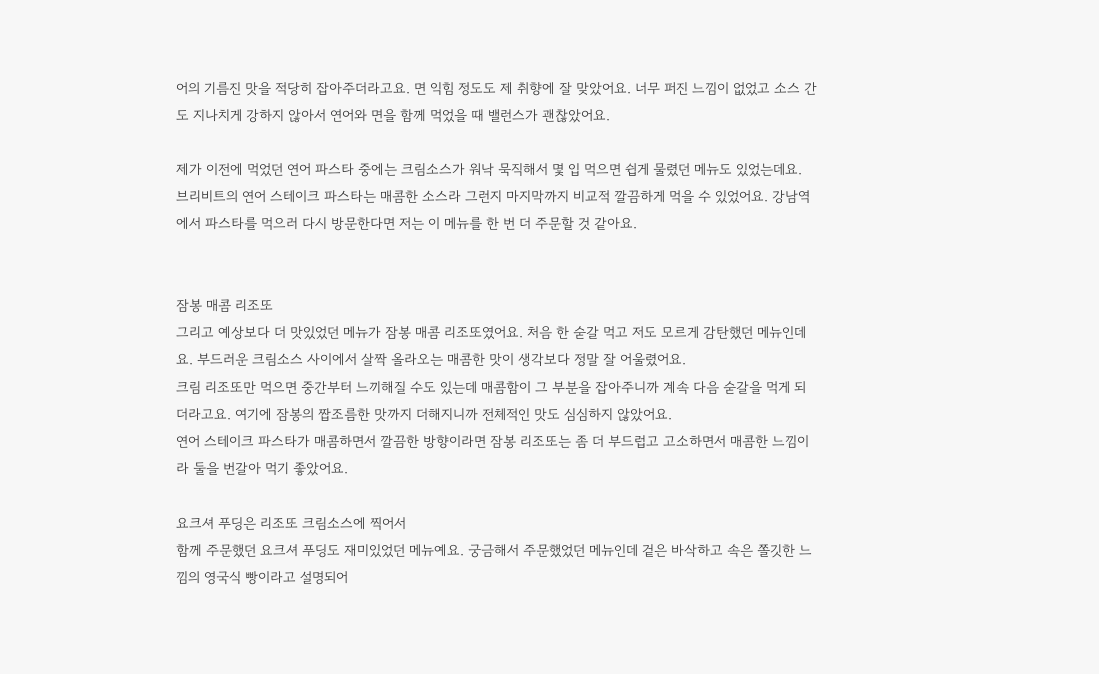어의 기름진 맛을 적당히 잡아주더라고요. 면 익힘 정도도 제 취향에 잘 맞았어요. 너무 퍼진 느낌이 없었고 소스 간도 지나치게 강하지 않아서 연어와 면을 함께 먹었을 때 밸런스가 괜찮았어요.

제가 이전에 먹었던 연어 파스타 중에는 크림소스가 워낙 묵직해서 몇 입 먹으면 쉽게 물렸던 메뉴도 있었는데요. 브리비트의 연어 스테이크 파스타는 매콤한 소스라 그런지 마지막까지 비교적 깔끔하게 먹을 수 있었어요. 강남역에서 파스타를 먹으러 다시 방문한다면 저는 이 메뉴를 한 번 더 주문할 것 같아요.


잠봉 매콤 리조또
그리고 예상보다 더 맛있었던 메뉴가 잠봉 매콤 리조또였어요. 처음 한 숟갈 먹고 저도 모르게 감탄했던 메뉴인데요. 부드러운 크림소스 사이에서 살짝 올라오는 매콤한 맛이 생각보다 정말 잘 어울렸어요.
크림 리조또만 먹으면 중간부터 느끼해질 수도 있는데 매콤함이 그 부분을 잡아주니까 계속 다음 숟갈을 먹게 되더라고요. 여기에 잠봉의 짭조름한 맛까지 더해지니까 전체적인 맛도 심심하지 않았어요.
연어 스테이크 파스타가 매콤하면서 깔끔한 방향이라면 잠봉 리조또는 좀 더 부드럽고 고소하면서 매콤한 느낌이라 둘을 번갈아 먹기 좋았어요.

요크셔 푸딩은 리조또 크림소스에 찍어서
함께 주문했던 요크셔 푸딩도 재미있었던 메뉴예요. 궁금해서 주문했었던 메뉴인데 겉은 바삭하고 속은 쫄깃한 느낌의 영국식 빵이라고 설명되어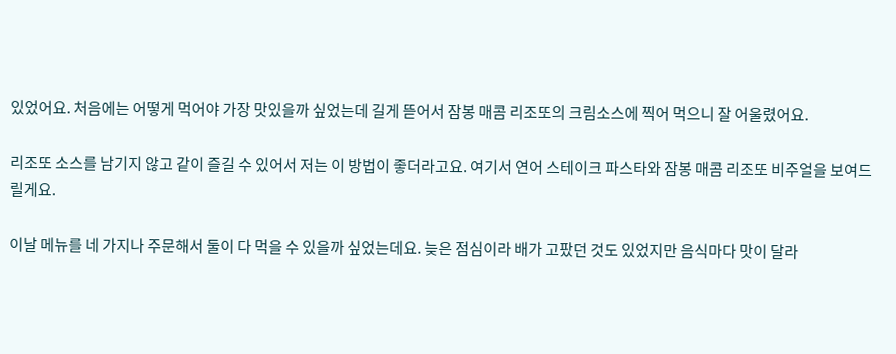있었어요. 처음에는 어떻게 먹어야 가장 맛있을까 싶었는데 길게 뜯어서 잠봉 매콤 리조또의 크림소스에 찍어 먹으니 잘 어울렸어요.

리조또 소스를 남기지 않고 같이 즐길 수 있어서 저는 이 방법이 좋더라고요. 여기서 연어 스테이크 파스타와 잠봉 매콤 리조또 비주얼을 보여드릴게요.

이날 메뉴를 네 가지나 주문해서 둘이 다 먹을 수 있을까 싶었는데요. 늦은 점심이라 배가 고팠던 것도 있었지만 음식마다 맛이 달라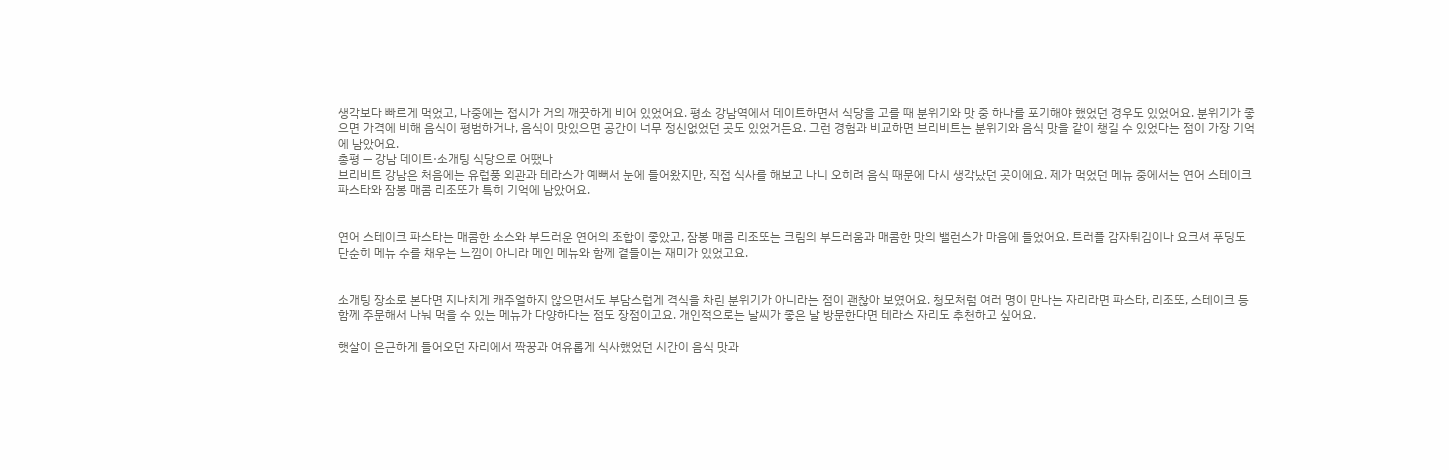생각보다 빠르게 먹었고, 나중에는 접시가 거의 깨끗하게 비어 있었어요. 평소 강남역에서 데이트하면서 식당을 고를 때 분위기와 맛 중 하나를 포기해야 했었던 경우도 있었어요. 분위기가 좋으면 가격에 비해 음식이 평범하거나, 음식이 맛있으면 공간이 너무 정신없었던 곳도 있었거든요. 그런 경험과 비교하면 브리비트는 분위기와 음식 맛을 같이 챙길 수 있었다는 점이 가장 기억에 남았어요.
총평 — 강남 데이트·소개팅 식당으로 어땠나
브리비트 강남은 처음에는 유럽풍 외관과 테라스가 예뻐서 눈에 들어왔지만, 직접 식사를 해보고 나니 오히려 음식 때문에 다시 생각났던 곳이에요. 제가 먹었던 메뉴 중에서는 연어 스테이크 파스타와 잠봉 매콤 리조또가 특히 기억에 남았어요.


연어 스테이크 파스타는 매콤한 소스와 부드러운 연어의 조합이 좋았고, 잠봉 매콤 리조또는 크림의 부드러움과 매콤한 맛의 밸런스가 마음에 들었어요. 트러플 감자튀김이나 요크셔 푸딩도 단순히 메뉴 수를 채우는 느낌이 아니라 메인 메뉴와 함께 곁들이는 재미가 있었고요.


소개팅 장소로 본다면 지나치게 캐주얼하지 않으면서도 부담스럽게 격식을 차린 분위기가 아니라는 점이 괜찮아 보였어요. 청모처럼 여러 명이 만나는 자리라면 파스타, 리조또, 스테이크 등 함께 주문해서 나눠 먹을 수 있는 메뉴가 다양하다는 점도 장점이고요. 개인적으로는 날씨가 좋은 날 방문한다면 테라스 자리도 추천하고 싶어요.

햇살이 은근하게 들어오던 자리에서 짝꿍과 여유롭게 식사했었던 시간이 음식 맛과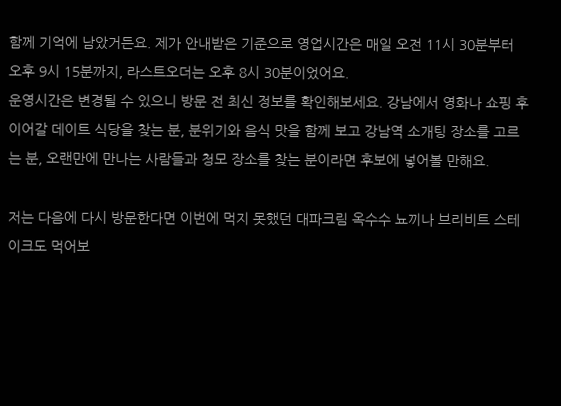함께 기억에 남았거든요. 제가 안내받은 기준으로 영업시간은 매일 오전 11시 30분부터 오후 9시 15분까지, 라스트오더는 오후 8시 30분이었어요.
운영시간은 변경될 수 있으니 방문 전 최신 정보를 확인해보세요. 강남에서 영화나 쇼핑 후 이어갈 데이트 식당을 찾는 분, 분위기와 음식 맛을 함께 보고 강남역 소개팅 장소를 고르는 분, 오랜만에 만나는 사람들과 청모 장소를 찾는 분이라면 후보에 넣어볼 만해요.

저는 다음에 다시 방문한다면 이번에 먹지 못했던 대파크림 옥수수 뇨끼나 브리비트 스테이크도 먹어보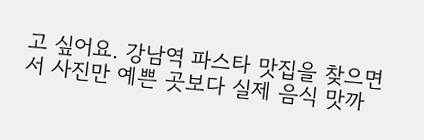고 싶어요. 강남역 파스타 맛집을 찾으면서 사진만 예쁜 곳보다 실제 음식 맛까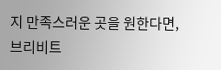지 만족스러운 곳을 원한다면, 브리비트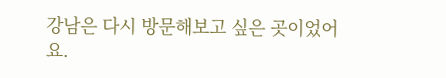강남은 다시 방문해보고 싶은 곳이었어요.